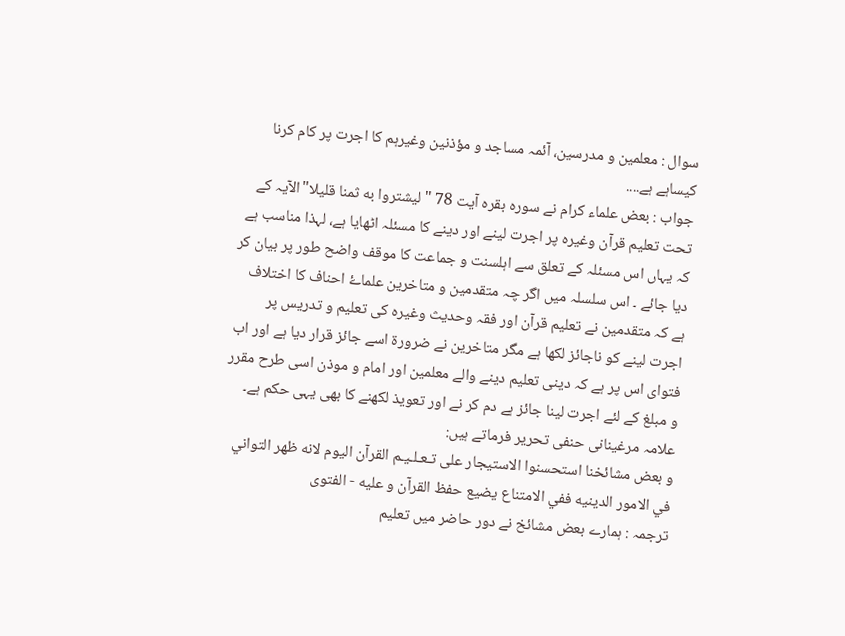سوال : معلمين و مدرسین، آئمہ مساجد و مؤذنین وغیرہم کا اجرت پر کام کرنا کیساہے ہے....
جواب : بعض علماء کرام نے سورہ بقرہ آیت 78 "ليشتروا به ثمنا قليلا"الآیہ کے تحت تعلیم قرآن وغیرہ پر اجرت لینے اور دینے کا مسئلہ اٹھایا ہے، لہذا مناسب ہے کہ یہاں اس مسئلہ کے تعلق سے اہلسنت و جماعت کا موقف واضح طور پر بیان کر دیا جائے ۔ اس سلسلہ میں اگر چہ متقدمین و متاخرین علماۓ احناف کا اختلاف ہے کہ متقدمین نے تعلیم قرآن اور فقہ وحدیث وغیرہ کی تعلیم و تدریس پر اجرت لینے کو ناجائز لکھا ہے مگر متاخرین نے ضرورۃ اسے جائز قرار دیا ہے اور اب فتوای اس پر ہے کہ دینی تعلیم دینے والے معلمین اور امام و موذن اسی طرح مقرر و مبلغ کے لئے اجرت لینا جائز ہے دم کر نے اور تعویذ لکھنے کا بھی یہی حکم ہے۔
علامہ مرغینانی حنفی تحریر فرماتے ہیں:
و بعض مشائخنا استحسنوا الاستيجار على تـعـلـيـم القرآن اليوم لانه ظهر التواني في الامور الدينيه ففي الامتناع يضيع حفظ القرآن و عليه - الفتوى
ترجمہ : ہمارے بعض مشائخ نے دور حاضر میں تعلیم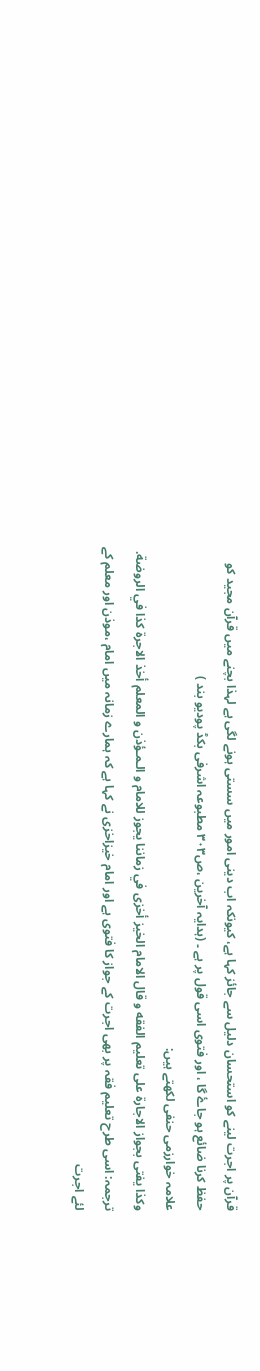قرآن پر اجرت لینے کو استحسان دلیل سے جائز کہا ہے، کیونکہ اب دینی امور میں سستی ہونے لگی ہے لہذا بچنے میں قرآن مجید کو حفظ کرنا ضائع ہو جاۓ گا ، اور فتوی اسی قول پر ہے ۔ (ہدایہ آخرین ،ص۳۰۳ مطبوعہ اشرفی بکڈ پودیو بند )
علامہ خوارزمی حنفی لکھتے ہیں:
وكذا يفتى بجواز الاجارة على تعليم الفقه و قال الامام الخيز أخزى في زماننا يجوز للامام و الـمـؤذن و المعلم أخذ الاجرة كذا في الروضة.
ترجمہ: اسی طرح تعلیم فقہ پر بھی اجرت کے جواز کا فتوی ہے اور امام خیزاخزی نے کہا ہے کہ ہمارے زمانہ میں امام ،موذن اور معلم کے لئے اجرت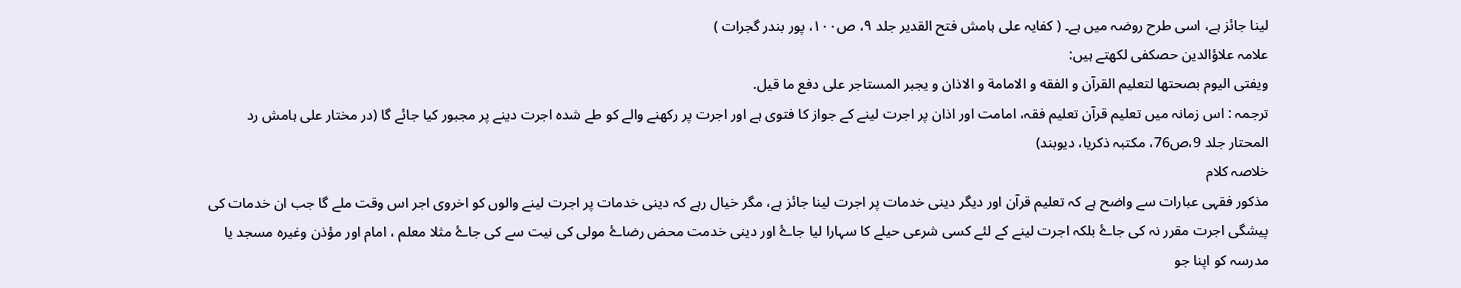لینا جائز ہے، اسی طرح روضہ میں ہے۔ ( کفایہ علی ہامش فتح القدیر جلد ۹، ص۱۰۰، پور بندر گجرات )
علامہ علاؤالدین حصکفی لکھتے ہیں:
ويفتى اليوم بصحتها لتعليم القرآن و الفقه و الامامة و الاذان و يجبر المستاجر على دفع ما قیل.
ترجمہ : اس زمانہ میں تعلیم قرآن تعلیم فقہ، امامت اور اذان پر اجرت لینے کے جواز کا فتوی ہے اور اجرت پر رکھنے والے کو طے شدہ اجرت دینے پر مجبور کیا جائے گا (در مختار علی ہامش رد المحتار جلد 9،ص76، مکتبہ ذکریا، دیوبند)
خلاصہ کلام
مذکور فقہی عبارات سے واضح ہے کہ تعلیم قرآن اور دیگر دینی خدمات پر اجرت لینا جائز ہے، مگر خیال رہے کہ دینی خدمات پر اجرت لینے والوں کو اخروی اجر اس وقت ملے گا جب ان خدمات کی پیشگی اجرت مقرر نہ کی جاۓ بلکہ اجرت لینے کے لئے کسی شرعی حیلے کا سہارا لیا جاۓ اور دینی خدمت محض رضاۓ مولی کی نیت سے کی جاۓ مثلا معلم ، امام اور مؤذن وغیرہ مسجد یا مدرسہ کو اپنا جو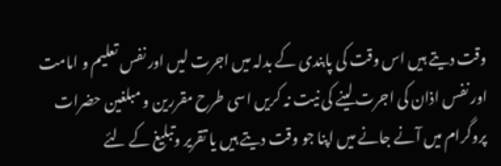وقت دیتے ہیں اس وقت کی پابندی کے بدلہ میں اجرت لیں اور نفس تعلیم و امامت اور نفس اذان کی اجرت لینے کی نیت نہ کریں اسی طرح مقررین و مبلغین حضرات پروگرام میں آنے جانے میں اپنا جو وقت دیتے ہیں یا تقریر وتبلیغ کے لئے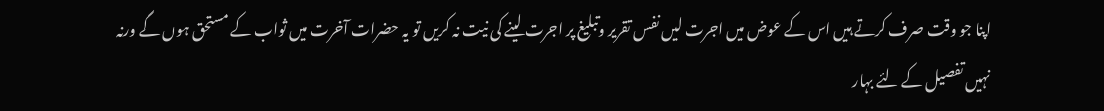اپنا جو وقت صرف کرتے ہیں اس کے عوض میں اجرت لیں نفس تقریر وتبلیغ پر اجرت لینے کی نیت نہ کریں تو یہ حضرات آخرت میں ثواب کے مستحق ہوں گے ورنہ نہیں تفصیل کے لئے بہار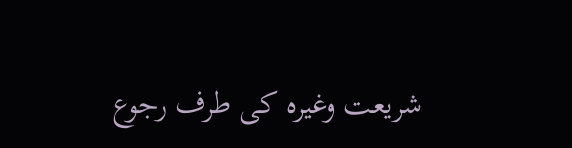شریعت وغیرہ کی طرف رجوع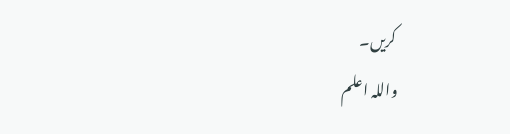کریں۔
واللہ اعلم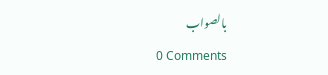بالصواب
0 Comments